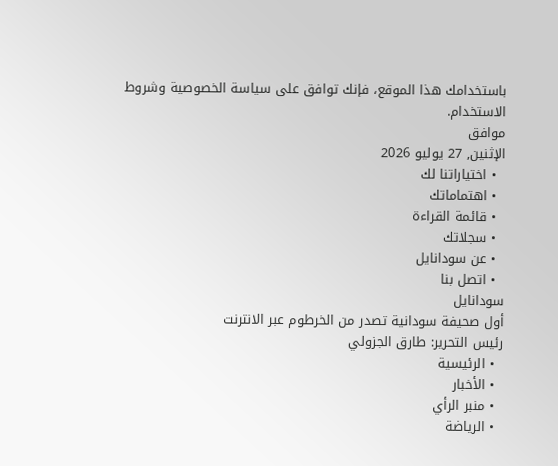باستخدامك هذا الموقع، فإنك توافق على سياسة الخصوصية وشروط الاستخدام.
موافق
الإثنين, 27 يوليو 2026
  • اختياراتنا لك
  • اهتماماتك
  • قائمة القراءة
  • سجلاتك
  • عن سودانايل
  • اتصل بنا
سودانايل
أول صحيفة سودانية تصدر من الخرطوم عبر الانترنت
رئيس التحرير: طارق الجزولي
  • الرئيسية
  • الأخبار
  • منبر الرأي
  • الرياضة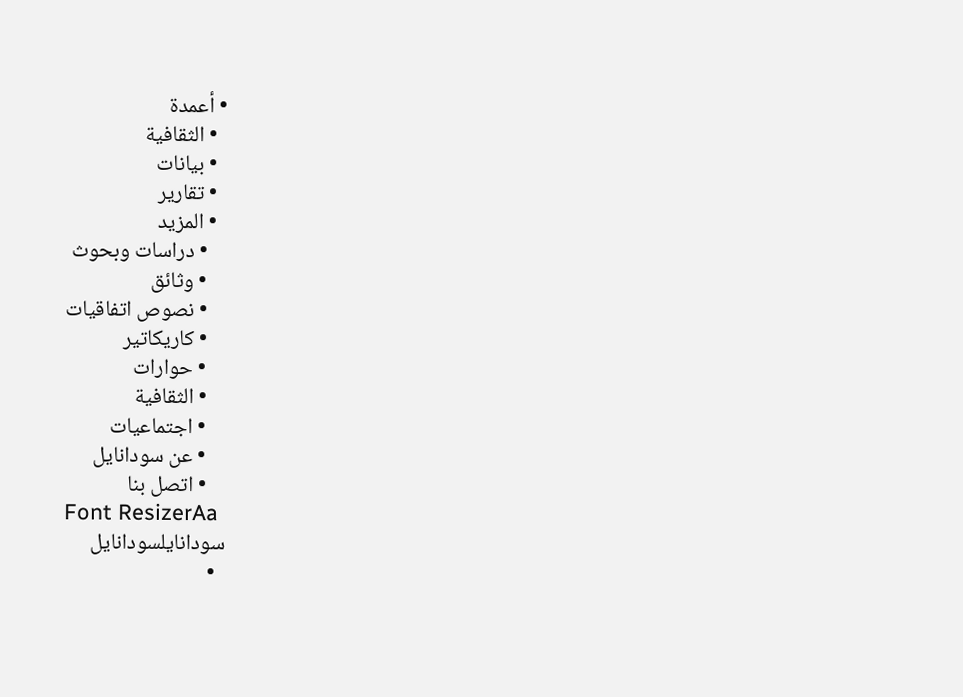• أعمدة
  • الثقافية
  • بيانات
  • تقارير
  • المزيد
    • دراسات وبحوث
    • وثائق
    • نصوص اتفاقيات
    • كاريكاتير
    • حوارات
    • الثقافية
    • اجتماعيات
    • عن سودانايل
    • اتصل بنا
Font ResizerAa
سودانايلسودانايل
  •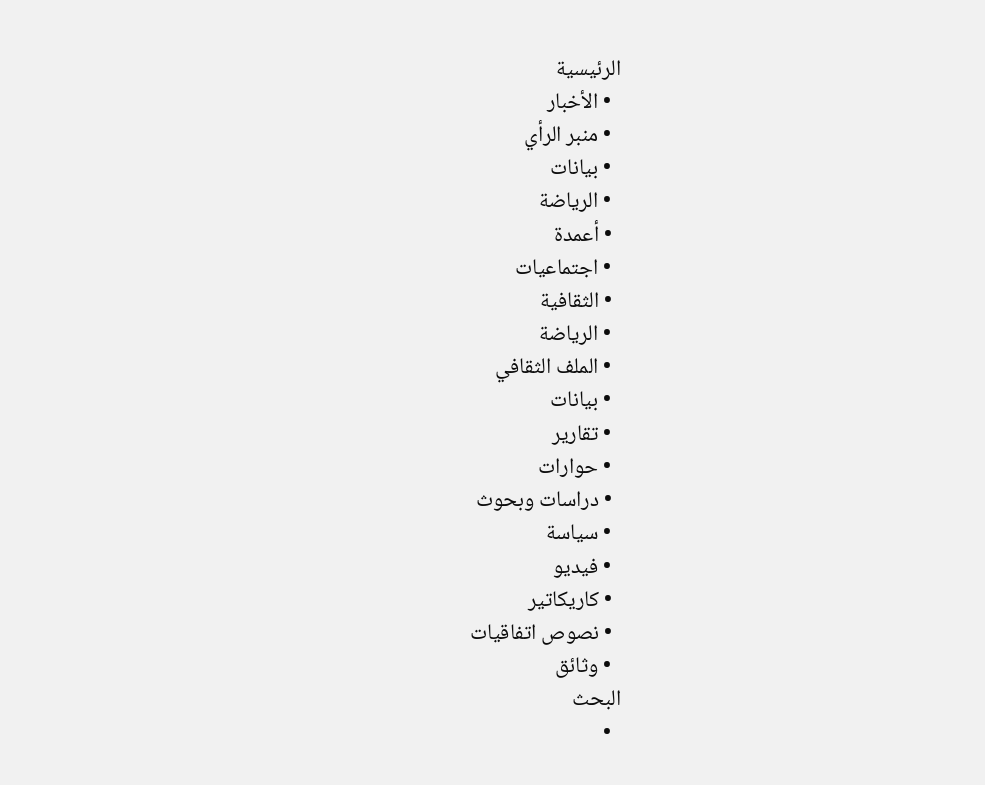الرئيسية
  • الأخبار
  • منبر الرأي
  • بيانات
  • الرياضة
  • أعمدة
  • اجتماعيات
  • الثقافية
  • الرياضة
  • الملف الثقافي
  • بيانات
  • تقارير
  • حوارات
  • دراسات وبحوث
  • سياسة
  • فيديو
  • كاريكاتير
  • نصوص اتفاقيات
  • وثائق
البحث
  •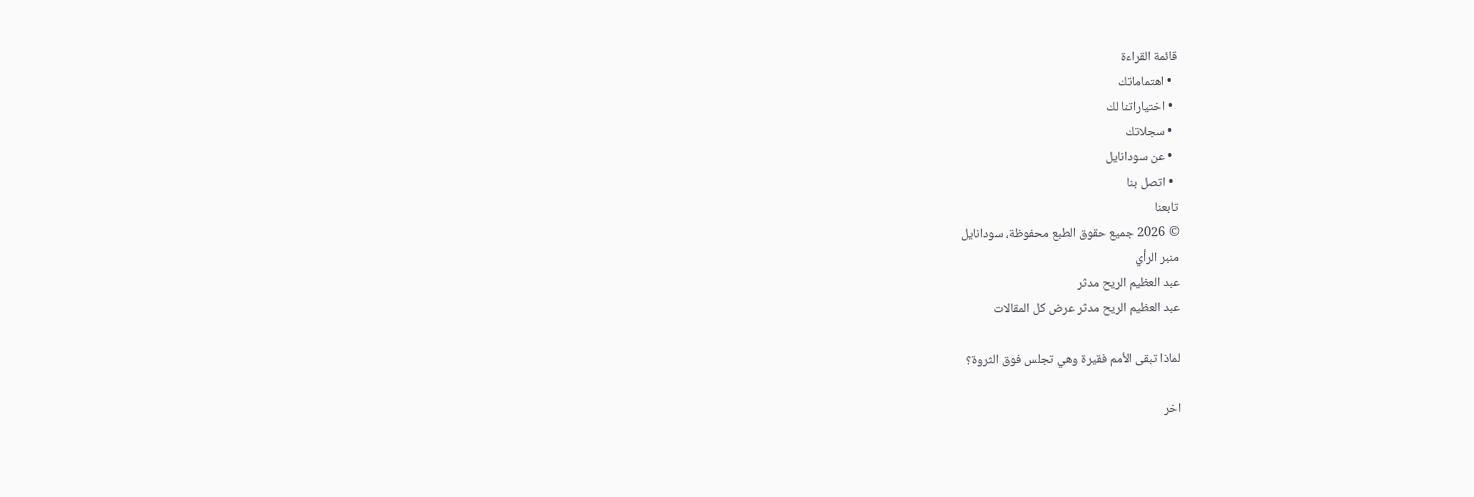قائمة القراءة
  • اهتماماتك
  • اختياراتنا لك
  • سجلاتك
  • عن سودانايل
  • اتصل بنا
تابعنا
© 2026 جميع حقوق الطبع محفوظة، سودانايل
منبر الرأي
عبد العظيم الريح مدثر
عبد العظيم الريح مدثر عرض كل المقالات

لماذا تبقى الأمم فقيرة وهي تجلس فوق الثروة؟

اخر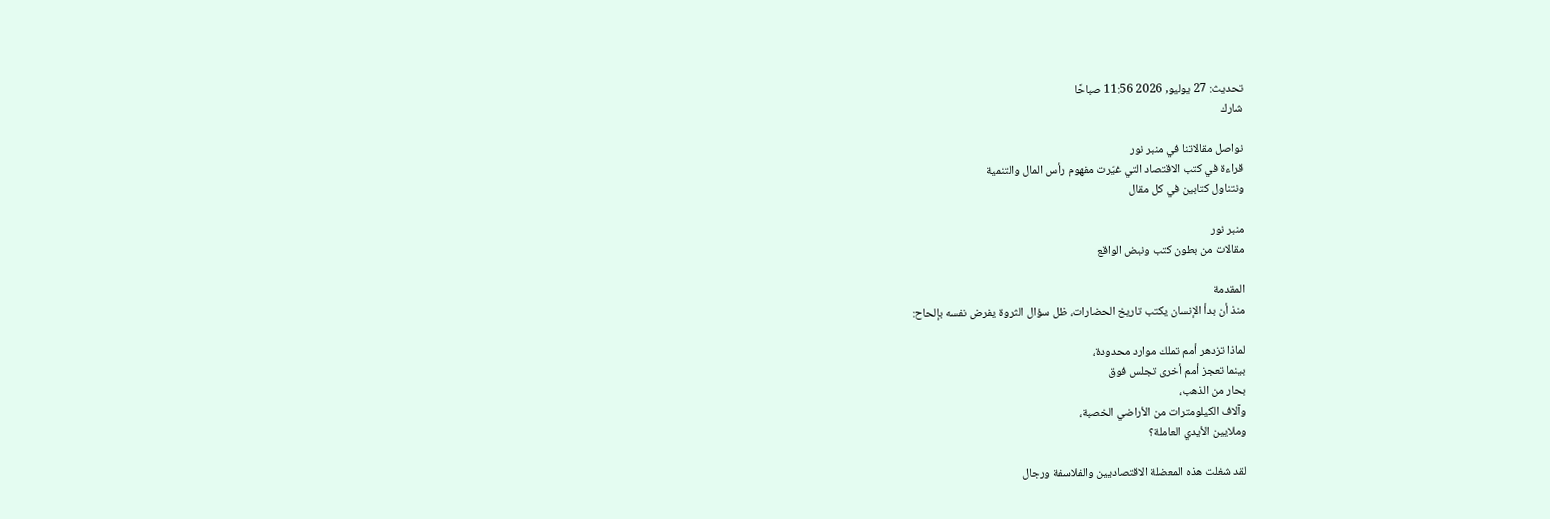تحديث: 27 يوليو, 2026 11:56 صباحًا
شارك

نواصل مقالاتنا في منبر نور
قراءة في كتب الاقتصاد التي غيّرت مفهوم رأس المال والتنمية
ونتناول كتابين في كل مقال

منبر نور
مقالات من بطون كتب ونبض الواقع

المقدمة
منذ أن بدأ الإنسان يكتب تاريخ الحضارات، ظل سؤال الثروة يفرض نفسه بإلحاح:

لماذا تزدهر أمم تملك موارد محدودة،
بينما تعجز أمم أخرى تجلس فوق
بحار من الذهب،
وآلاف الكيلومترات من الأراضي الخصبة،
وملايين الأيدي العاملة؟

لقد شغلت هذه المعضلة الاقتصاديين والفلاسفة ورجال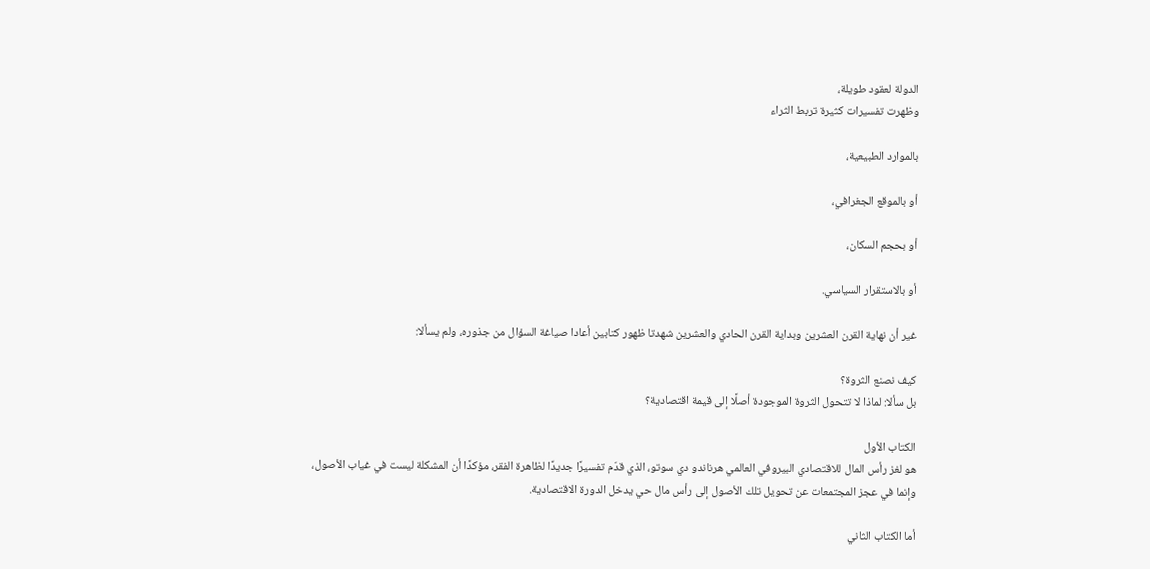الدولة لعقود طويلة،
وظهرت تفسيرات كثيرة تربط الثراء

بالموارد الطبيعية،

أو بالموقع الجغرافي،

أو بحجم السكان،

أو بالاستقرار السياسي.

غير أن نهاية القرن العشرين وبداية القرن الحادي والعشرين شهدتا ظهور كتابين أعادا صياغة السؤال من جذوره، ولم يسألا:

كيف نصنع الثروة؟
بل سألا: لماذا لا تتحول الثروة الموجودة أصلًا إلى قيمة اقتصادية؟

الكتاب الأول
هو لغز رأس المال للاقتصادي البيروفي العالمي هرناندو دي سوتو، الذي قدّم تفسيرًا جديدًا لظاهرة الفقر، مؤكدًا أن المشكلة ليست في غياب الأصول،
وإنما في عجز المجتمعات عن تحويل تلك الأصول إلى رأس مال حي يدخل الدورة الاقتصادية.

أما الكتاب الثاني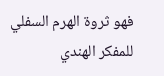فهو ثروة الهرم السفلي للمفكر الهندي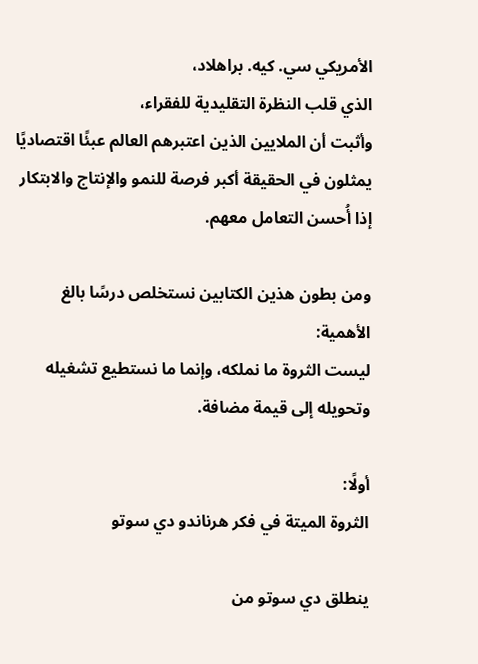الأمريكي سي. كيه. براهلاد،
الذي قلب النظرة التقليدية للفقراء،
وأثبت أن الملايين الذين اعتبرهم العالم عبئًا اقتصاديًا
يمثلون في الحقيقة أكبر فرصة للنمو والإنتاج والابتكار إذا أُحسن التعامل معهم.

ومن بطون هذين الكتابين نستخلص درسًا بالغ الأهمية:
ليست الثروة ما نملكه، وإنما ما نستطيع تشغيله وتحويله إلى قيمة مضافة.

أولًا:
الثروة الميتة في فكر هرناندو دي سوتو

ينطلق دي سوتو من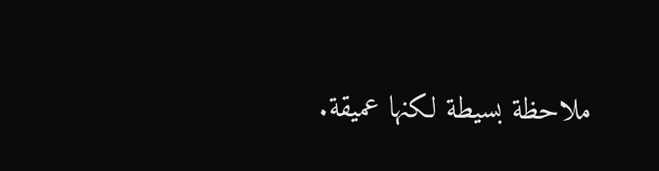ملاحظة بسيطة لكنها عميقة.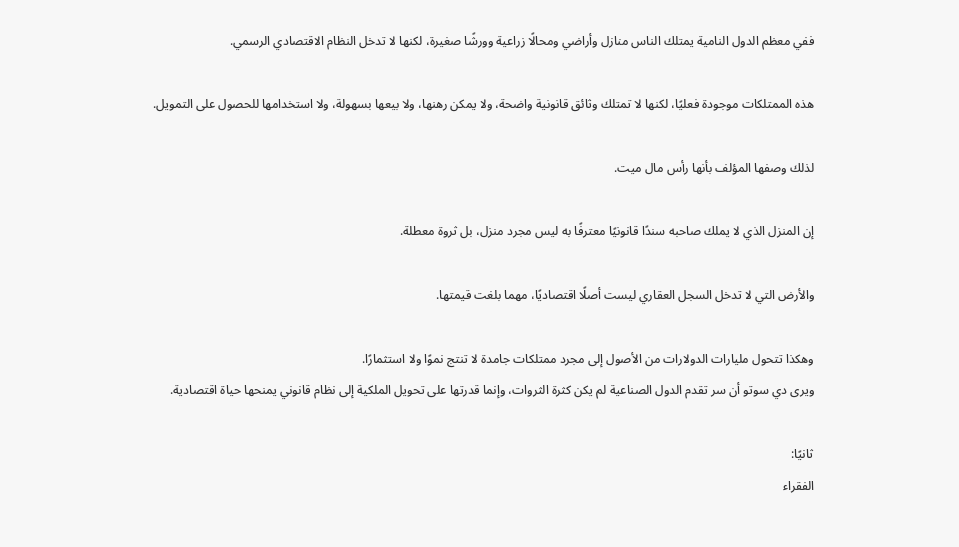ففي معظم الدول النامية يمتلك الناس منازل وأراضي ومحالًا زراعية وورشًا صغيرة، لكنها لا تدخل النظام الاقتصادي الرسمي.

هذه الممتلكات موجودة فعليًا، لكنها لا تمتلك وثائق قانونية واضحة، ولا يمكن رهنها، ولا بيعها بسهولة، ولا استخدامها للحصول على التمويل.

لذلك وصفها المؤلف بأنها رأس مال ميت.

إن المنزل الذي لا يملك صاحبه سندًا قانونيًا معترفًا به ليس مجرد منزل، بل ثروة معطلة.

والأرض التي لا تدخل السجل العقاري ليست أصلًا اقتصاديًا، مهما بلغت قيمتها.

وهكذا تتحول مليارات الدولارات من الأصول إلى مجرد ممتلكات جامدة لا تنتج نموًا ولا استثمارًا.
ويرى دي سوتو أن سر تقدم الدول الصناعية لم يكن كثرة الثروات، وإنما قدرتها على تحويل الملكية إلى نظام قانوني يمنحها حياة اقتصادية.

ثانيًا:
الفقراء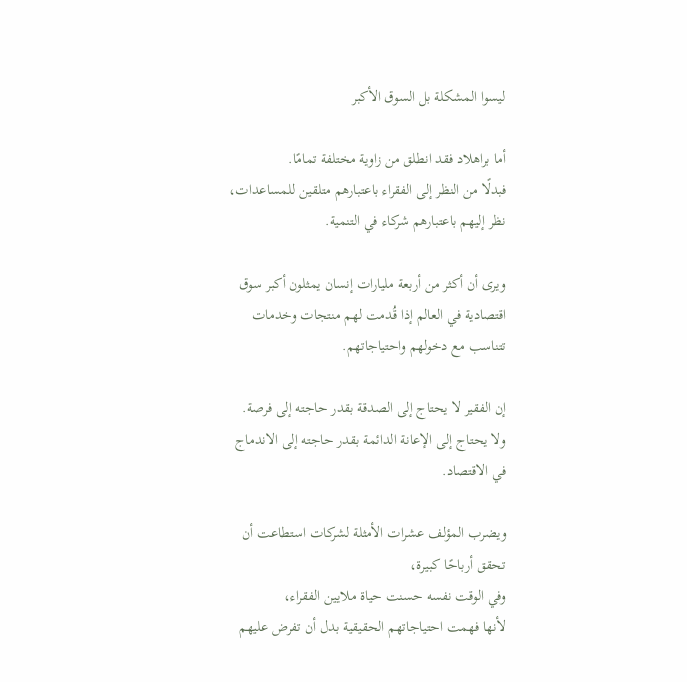ليسوا المشكلة بل السوق الأكبر

أما براهلاد فقد انطلق من زاوية مختلفة تمامًا.
فبدلًا من النظر إلى الفقراء باعتبارهم متلقين للمساعدات،
نظر إليهم باعتبارهم شركاء في التنمية.

ويرى أن أكثر من أربعة مليارات إنسان يمثلون أكبر سوق اقتصادية في العالم إذا قُدمت لهم منتجات وخدمات تتناسب مع دخولهم واحتياجاتهم.

إن الفقير لا يحتاج إلى الصدقة بقدر حاجته إلى فرصة.
ولا يحتاج إلى الإعانة الدائمة بقدر حاجته إلى الاندماج في الاقتصاد.

ويضرب المؤلف عشرات الأمثلة لشركات استطاعت أن تحقق أرباحًا كبيرة،
وفي الوقت نفسه حسنت حياة ملايين الفقراء،
لأنها فهمت احتياجاتهم الحقيقية بدل أن تفرض عليهم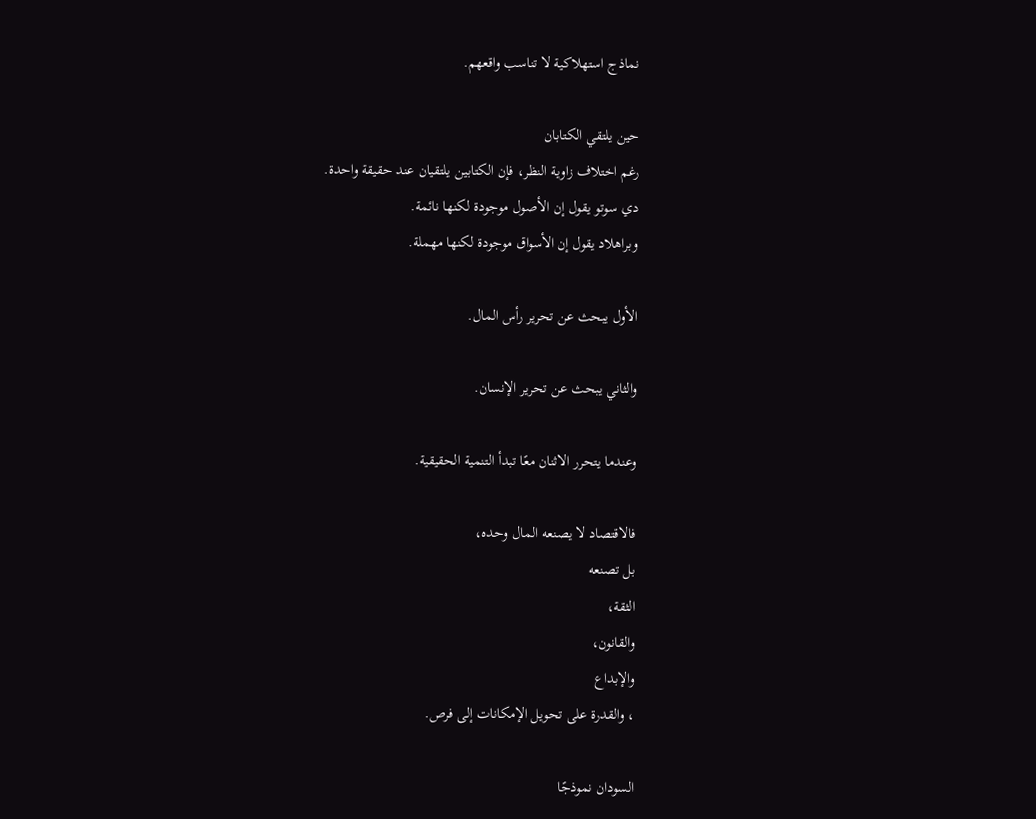نماذج استهلاكية لا تناسب واقعهم.

حين يلتقي الكتابان
رغم اختلاف زاوية النظر، فإن الكتابين يلتقيان عند حقيقة واحدة.
دي سوتو يقول إن الأصول موجودة لكنها نائمة.
وبراهلاد يقول إن الأسواق موجودة لكنها مهملة.

الأول يبحث عن تحرير رأس المال.

والثاني يبحث عن تحرير الإنسان.

وعندما يتحرر الاثنان معًا تبدأ التنمية الحقيقية.

فالاقتصاد لا يصنعه المال وحده،
بل تصنعه
الثقة،
والقانون،
والإبداع
، والقدرة على تحويل الإمكانات إلى فرص.

السودان نموذجًا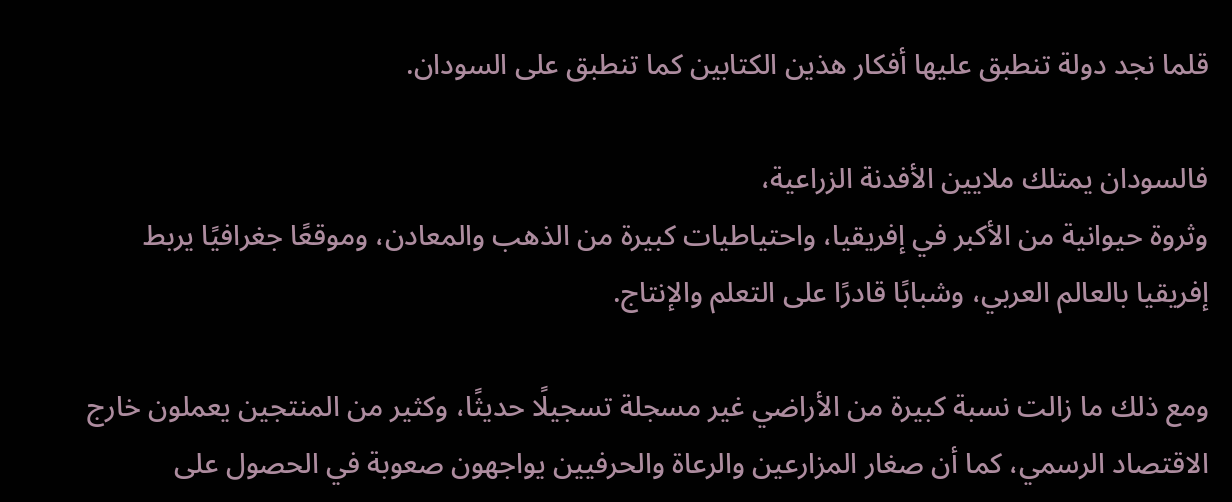قلما نجد دولة تنطبق عليها أفكار هذين الكتابين كما تنطبق على السودان.

فالسودان يمتلك ملايين الأفدنة الزراعية،
وثروة حيوانية من الأكبر في إفريقيا، واحتياطيات كبيرة من الذهب والمعادن، وموقعًا جغرافيًا يربط إفريقيا بالعالم العربي، وشبابًا قادرًا على التعلم والإنتاج.

ومع ذلك ما زالت نسبة كبيرة من الأراضي غير مسجلة تسجيلًا حديثًا، وكثير من المنتجين يعملون خارج الاقتصاد الرسمي، كما أن صغار المزارعين والرعاة والحرفيين يواجهون صعوبة في الحصول على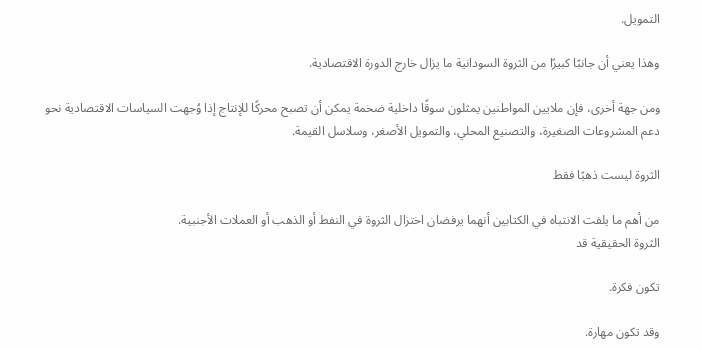التمويل.

وهذا يعني أن جانبًا كبيرًا من الثروة السودانية ما يزال خارج الدورة الاقتصادية.

ومن جهة أخرى، فإن ملايين المواطنين يمثلون سوقًا داخلية ضخمة يمكن أن تصبح محركًا للإنتاج إذا وُجهت السياسات الاقتصادية نحو دعم المشروعات الصغيرة، والتصنيع المحلي، والتمويل الأصغر، وسلاسل القيمة.

الثروة ليست ذهبًا فقط

من أهم ما يلفت الانتباه في الكتابين أنهما يرفضان اختزال الثروة في النفط أو الذهب أو العملات الأجنبية.
الثروة الحقيقية قد

تكون فكرة.

وقد تكون مهارة.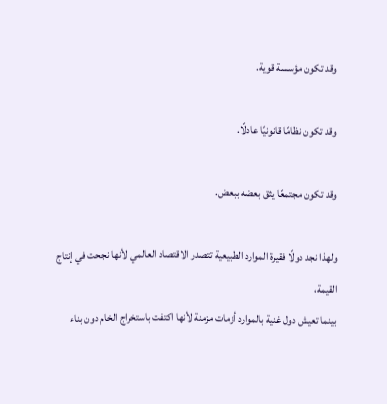وقد تكون مؤسسة قوية.

وقد تكون نظامًا قانونيًا عادلًا.

وقد تكون مجتمعًا يثق بعضه ببعض.

ولهذا نجد دولًا فقيرة الموارد الطبيعية تتصدر الاقتصاد العالمي لأنها نجحت في إنتاج القيمة،
بينما تعيش دول غنية بالموارد أزمات مزمنة لأنها اكتفت باستخراج الخام دون بناء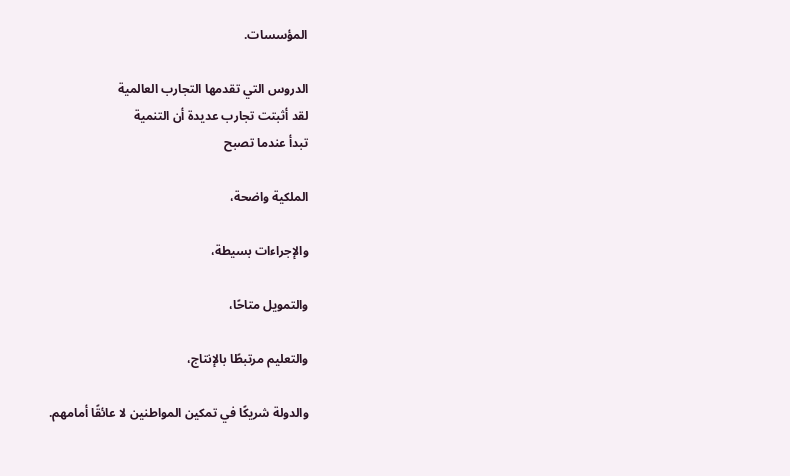المؤسسات.

الدروس التي تقدمها التجارب العالمية
لقد أثبتت تجارب عديدة أن التنمية
تبدأ عندما تصبح

الملكية واضحة،

والإجراءات بسيطة،

والتمويل متاحًا،

والتعليم مرتبطًا بالإنتاج،

والدولة شريكًا في تمكين المواطنين لا عائقًا أمامهم.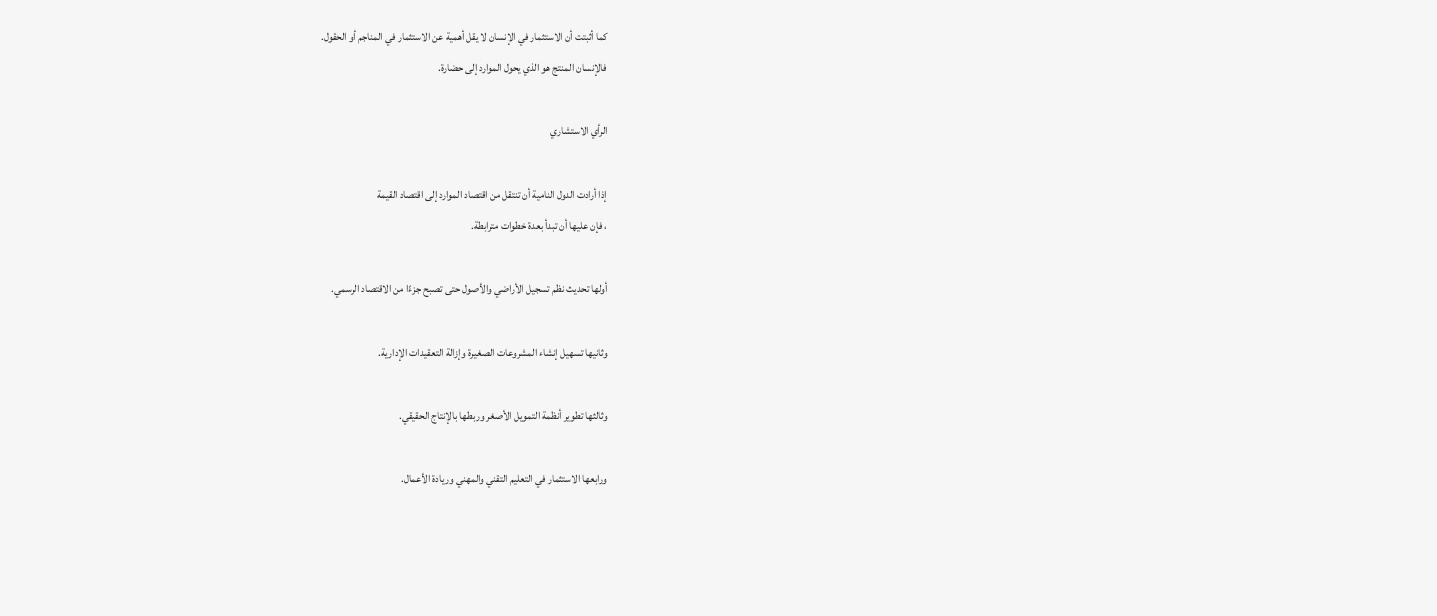كما أثبتت أن الاستثمار في الإنسان لا يقل أهمية عن الاستثمار في المناجم أو الحقول.
فالإنسان المنتج هو الذي يحول الموارد إلى حضارة.

الرأي الاستشاري

إذا أرادت الدول النامية أن تنتقل من اقتصاد الموارد إلى اقتصاد القيمة
، فإن عليها أن تبدأ بعدة خطوات مترابطة.

أولها تحديث نظم تسجيل الأراضي والأصول حتى تصبح جزءًا من الاقتصاد الرسمي.

وثانيها تسهيل إنشاء المشروعات الصغيرة وإزالة التعقيدات الإدارية.

وثالثها تطوير أنظمة التمويل الأصغر وربطها بالإنتاج الحقيقي.

ورابعها الاستثمار في التعليم التقني والمهني وريادة الأعمال.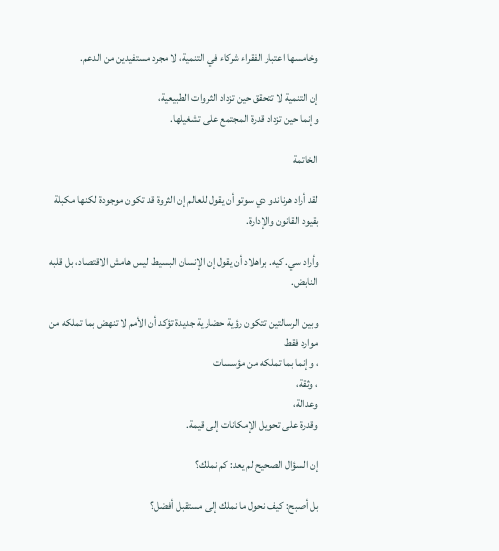وخامسها اعتبار الفقراء شركاء في التنمية، لا مجرد مستفيدين من الدعم.

إن التنمية لا تتحقق حين تزداد الثروات الطبيعية،
وإنما حين تزداد قدرة المجتمع على تشغيلها.

الخاتمة

لقد أراد هرناندو دي سوتو أن يقول للعالم إن الثروة قد تكون موجودة لكنها مكبلة بقيود القانون والإدارة.

وأراد سي. كيه. براهلاد أن يقول إن الإنسان البسيط ليس هامش الاقتصاد، بل قلبه النابض.

وبين الرسالتين تتكون رؤية حضارية جديدة تؤكد أن الأمم لا تنهض بما تملكه من موارد فقط
، وإنما بما تملكه من مؤسسات
، وثقة،
وعدالة،
وقدرة على تحويل الإمكانات إلى قيمة.

إن السؤال الصحيح لم يعد: كم نملك؟

بل أصبح: كيف نحول ما نملك إلى مستقبل أفضل؟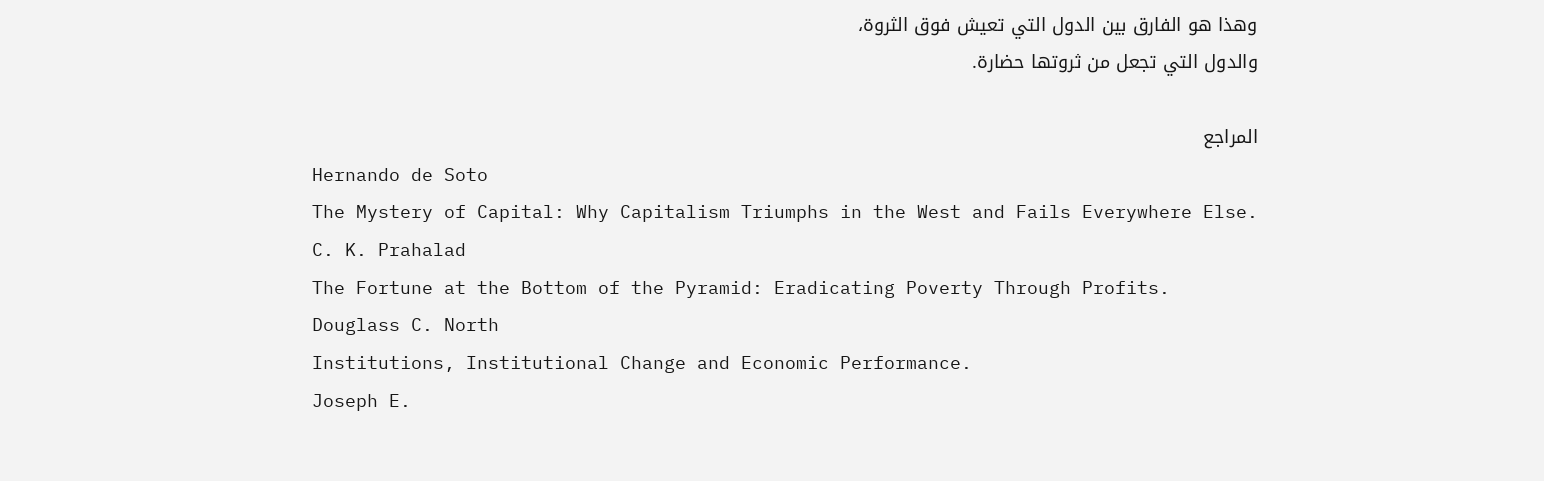وهذا هو الفارق بين الدول التي تعيش فوق الثروة،
والدول التي تجعل من ثروتها حضارة.

المراجع
Hernando de Soto
The Mystery of Capital: Why Capitalism Triumphs in the West and Fails Everywhere Else.
C. K. Prahalad
The Fortune at the Bottom of the Pyramid: Eradicating Poverty Through Profits.
Douglass C. North
Institutions, Institutional Change and Economic Performance.
Joseph E.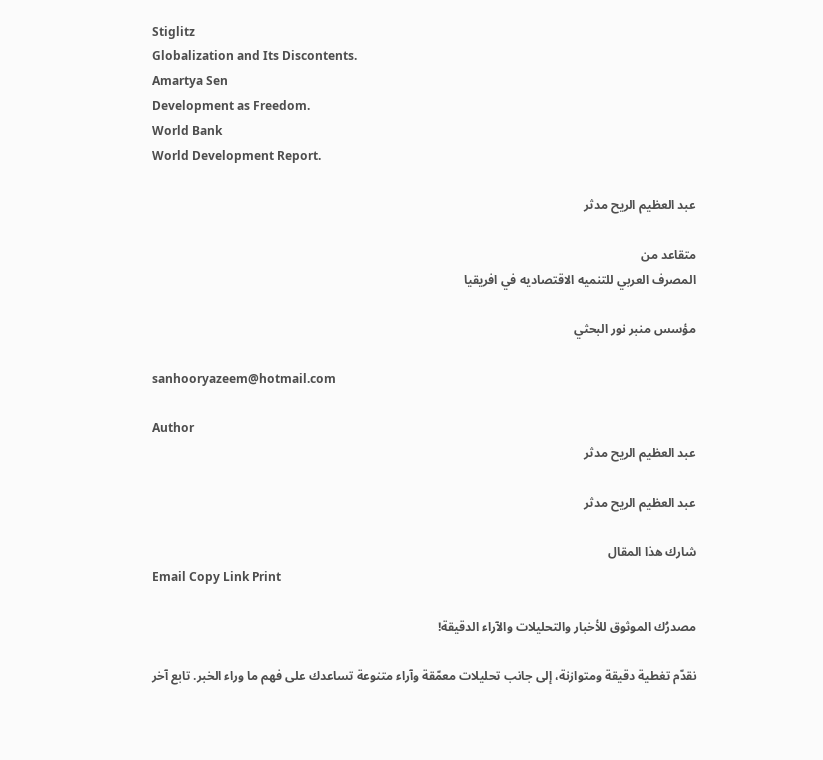Stiglitz
Globalization and Its Discontents.
Amartya Sen
Development as Freedom.
World Bank
World Development Report.

عبد العظيم الريح مدثر

متقاعد من
المصرف العربي للتنميه الاقتصاديه في افريقيا

مؤسس منبر نور البحثي

sanhooryazeem@hotmail.com

Author
عبد العظيم الريح مدثر

عبد العظيم الريح مدثر

شارك هذا المقال
Email Copy Link Print

مصدرُك الموثوق للأخبار والتحليلات والآراء الدقيقة!

نقدّم تغطية دقيقة ومتوازنة، إلى جانب تحليلات معمّقة وآراء متنوعة تساعدك على فهم ما وراء الخبر. تابع آخر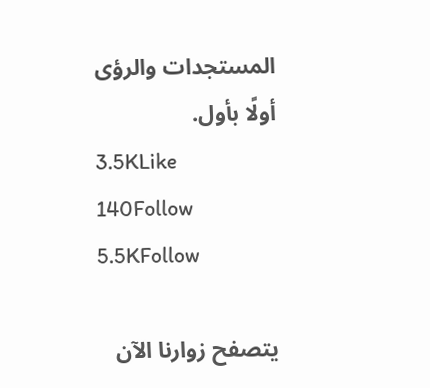المستجدات والرؤى أولًا بأول.
3.5KLike
140Follow
5.5KFollow

يتصفح زوارنا الآن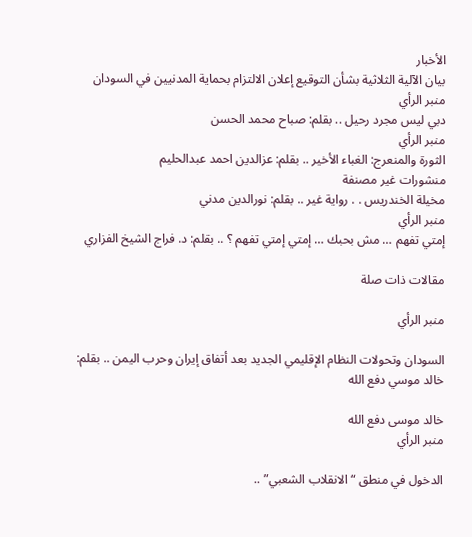الأخبار
بيان الآلية الثلاثية بشأن التوقيع إعلان الالتزام بحماية المدنيين في السودان
منبر الرأي
دبي ليس مجرد رحيل .. بقلم: صباح محمد الحسن
منبر الرأي
الثورة والمنعرج: الغباء الأخير .. بقلم: عزالدين احمد عبدالحليم
منشورات غير مصنفة
مخيلة الخندريس . . رواية غير .. بقلم: نورالدين مدني
منبر الرأي
إمتي تفهم … مش بحبك … إمتي إمتي تفهم ؟ .. بقلم: د. فراج الشيخ الفزاري

مقالات ذات صلة

منبر الرأي

السودان وتحولات النظام الإقليمي الجديد بعد أتفاق إيران وحرب اليمن .. بقلم: خالد موسي دفع الله

خالد موسى دفع الله
منبر الرأي

الدخول في منطق “الانقلاب الشعبي” ..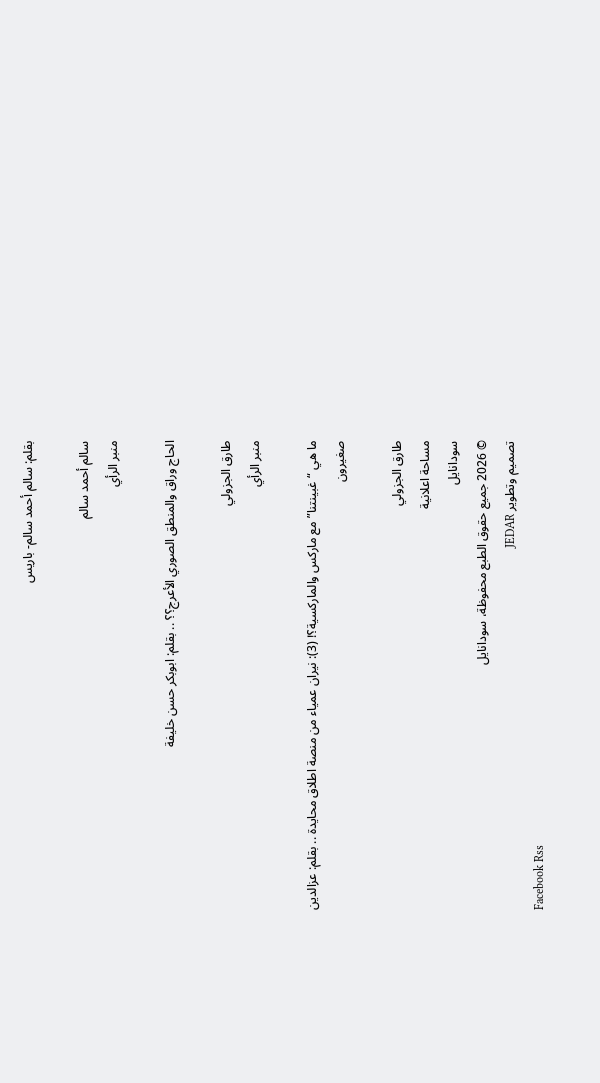بقلم: سالم أحمد سالم- باريس

سالم أحمد سالم
منبر الرأي

الحاج وراق والمنطق الصوري الأعرج؟؟ .. بقلم: ابوبكر حسن خليفة

طارق الجزولي
منبر الرأي

ما هي “غبينتنا” مع ماركس والماركسية؟! (3): نيران عمياء من منصة اطلاق محايدة .. بقلم: عزالدين صغيرون

طارق الجزولي
مساحة اعلانية
سودانايل
© 2026 جميع حقوق الطبع محفوظة، سودانايل
تصميم وتطوير JEDAR
Facebook Rss